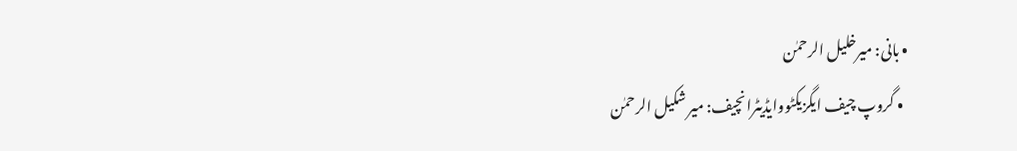• بانی: میرخلیل الرحمٰن
  • گروپ چیف ایگزیکٹووایڈیٹرانچیف: میر شکیل الرحمٰن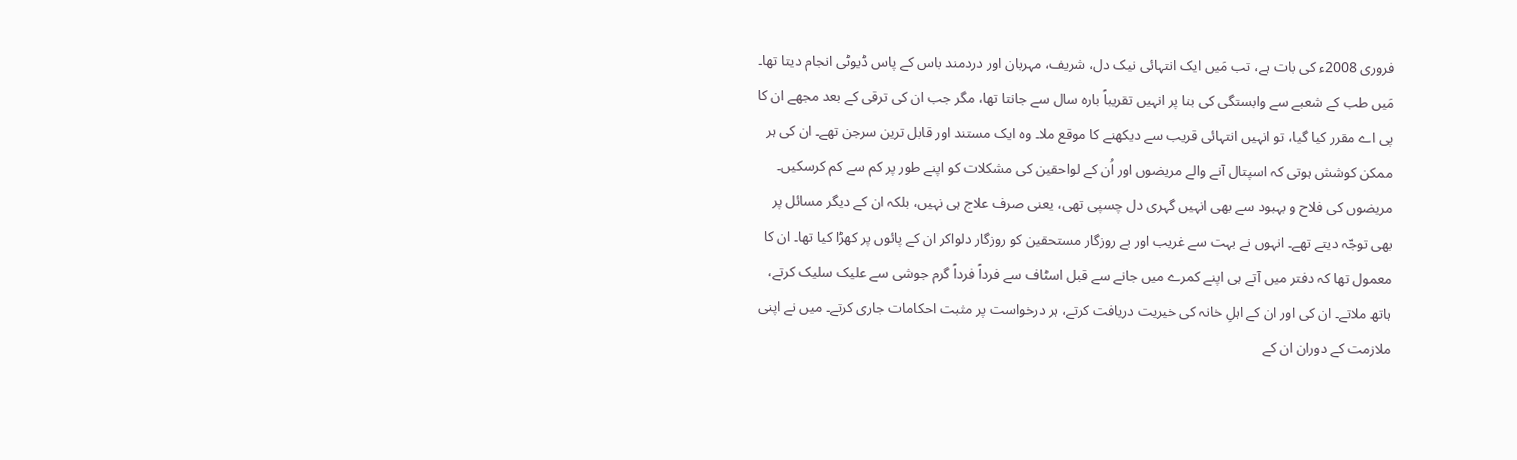فروری 2008ء کی بات ہے، تب مَیں ایک انتہائی نیک دل، شریف، مہربان اور دردمند باس کے پاس ڈیوٹی انجام دیتا تھا۔ مَیں طب کے شعبے سے وابستگی کی بنا پر انہیں تقریباً بارہ سال سے جانتا تھا، مگر جب ان کی ترقی کے بعد مجھے ان کا پی اے مقرر کیا گیا، تو انہیں انتہائی قریب سے دیکھنے کا موقع ملا۔ وہ ایک مستند اور قابل ترین سرجن تھے۔ ان کی ہر ممکن کوشش ہوتی کہ اسپتال آنے والے مریضوں اور اُن کے لواحقین کی مشکلات کو اپنے طور پر کم سے کم کرسکیں۔ مریضوں کی فلاح و بہبود سے بھی انہیں گہری دل چسپی تھی، یعنی صرف علاج ہی نہیں، بلکہ ان کے دیگر مسائل پر بھی توجّہ دیتے تھے۔ انہوں نے بہت سے غریب اور بے روزگار مستحقین کو روزگار دلواکر ان کے پائوں پر کھڑا کیا تھا۔ ان کا معمول تھا کہ دفتر میں آتے ہی اپنے کمرے میں جانے سے قبل اسٹاف سے فرداً فرداً گرم جوشی سے علیک سلیک کرتے، ہاتھ ملاتے۔ ان کی اور ان کے اہلِ خانہ کی خیریت دریافت کرتے، ہر درخواست پر مثبت احکامات جاری کرتے۔ میں نے اپنی ملازمت کے دوران ان کے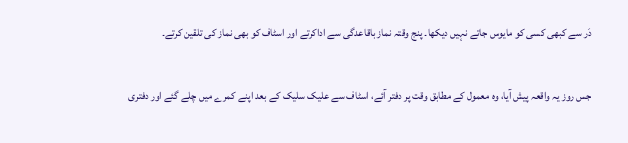دَر سے کبھی کسی کو مایوس جاتے نہیں دیکھا۔ پنج وقتہ نماز باقاعدگی سے اداکرتے اور اسٹاف کو بھی نماز کی تلقین کرتے۔

جس روز یہ واقعہ پیش آیا، وہ معمول کے مطابق وقت پر دفتر آئے، اسٹاف سے علیک سلیک کے بعد اپنے کمرے میں چلے گئے اور دفتری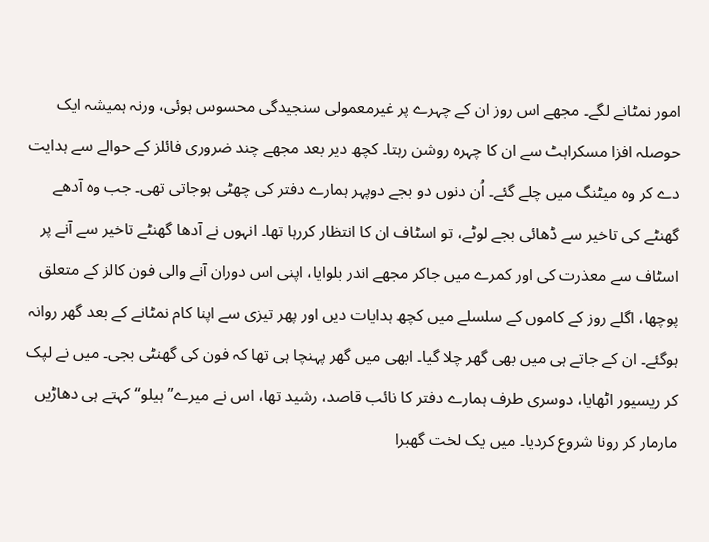امور نمٹانے لگے۔ مجھے اس روز ان کے چہرے پر غیرمعمولی سنجیدگی محسوس ہوئی، ورنہ ہمیشہ ایک حوصلہ افزا مسکراہٹ سے ان کا چہرہ روشن رہتا۔ کچھ دیر بعد مجھے چند ضروری فائلز کے حوالے سے ہدایت دے کر وہ میٹنگ میں چلے گئے۔ اُن دنوں دو بجے دوپہر ہمارے دفتر کی چھٹی ہوجاتی تھی۔ جب وہ آدھے گھنٹے کی تاخیر سے ڈھائی بجے لوٹے، تو اسٹاف ان کا انتظار کررہا تھا۔ انہوں نے آدھا گھنٹے تاخیر سے آنے پر اسٹاف سے معذرت کی اور کمرے میں جاکر مجھے اندر بلوایا، اپنی اس دوران آنے والی فون کالز کے متعلق پوچھا، اگلے روز کے کاموں کے سلسلے میں کچھ ہدایات دیں اور پھر تیزی سے اپنا کام نمٹانے کے بعد گھر روانہ ہوگئے۔ ان کے جاتے ہی میں بھی گھر چلا گیا۔ ابھی میں گھر پہنچا ہی تھا کہ فون کی گھنٹی بجی۔ میں نے لپک کر ریسیور اٹھایا، دوسری طرف ہمارے دفتر کا نائب قاصد، رشید تھا، اس نے میرے’’ ہیلو‘‘ کہتے ہی دھاڑیں مارمار کر رونا شروع کردیا۔ میں یک لخت گھبرا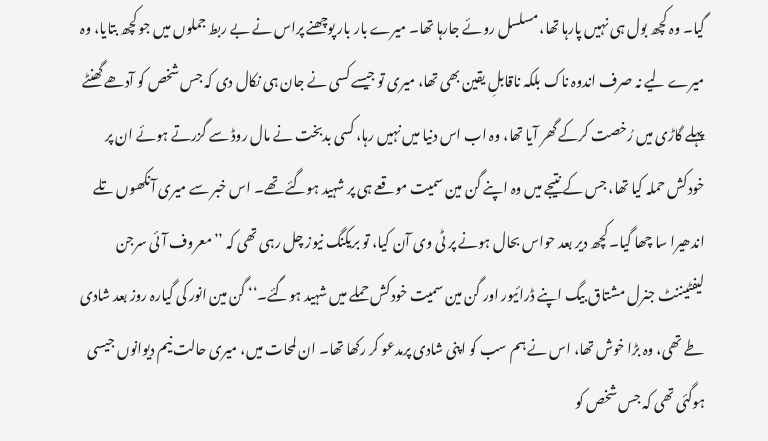گیا۔ وہ کچھ بول ہی نہیں پارہا تھا، مسلسل روئے جارہا تھا۔ میرے بار بار پوچھنے پراس نے بے ربط جملوں میں جو کچھ بتایا، وہ میرے لیے نہ صرف اندوہ ناک بلکہ ناقابلِ یقین بھی تھا، میری تو جیسے کسی نے جان ہی نکال دی کہ جس شخص کو آدھے گھنٹے پہلے گاڑی میں رُخصت کرکے گھر آیا تھا، وہ اب اس دنیا میں نہیں رہا، کسی بدبخت نے مال روڈ سے گزرتے ہوئے ان پر خودکش حملہ کیا تھا، جس کے نتیجے میں وہ اپنے گن مین سمیت موقعے ہی پر شہید ہوگئے تھے۔ اس خبر سے میری آنکھوں تلے اندھیرا سا چھا گیا۔ کچھ دیر بعد حواس بحال ہونے پر ٹی وی آن کیا، تو بریکنگ نیوز چل رہی تھی کہ ’’معروف آئی سرجن لیفٹیننٹ جنرل مشتاق بیگ اپنے ڈرائیور اور گن مین سمیت خودکش حملے میں شہید ہوگئے۔‘‘ گن مین انور کی گیارہ روز بعد شادی طے تھی، وہ بڑا خوش تھا، اس نے ہم سب کو اپنی شادی پرمدعو کر رکھا تھا۔ ان لمحات میں، میری حالت نیم دیوانوں جیسی ہوگئی تھی کہ جس شخص کو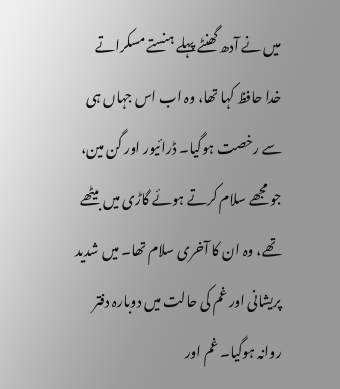میں نے آدھ گھنٹے پہلے ہنستے مسکراتے خدا حافظ کہا تھا، وہ اب اس جہاں ہی سے رخصت ہوگیا۔ ڈرائیور اور گن مین، جو مجھے سلام کرتے ہوئے گاڑی میں بیٹھے تھے، وہ ان کا آخری سلام تھا۔ میں شدید پریشانی اور غم کی حالت میں دوبارہ دفتر روانہ ہوگیا۔ غم اور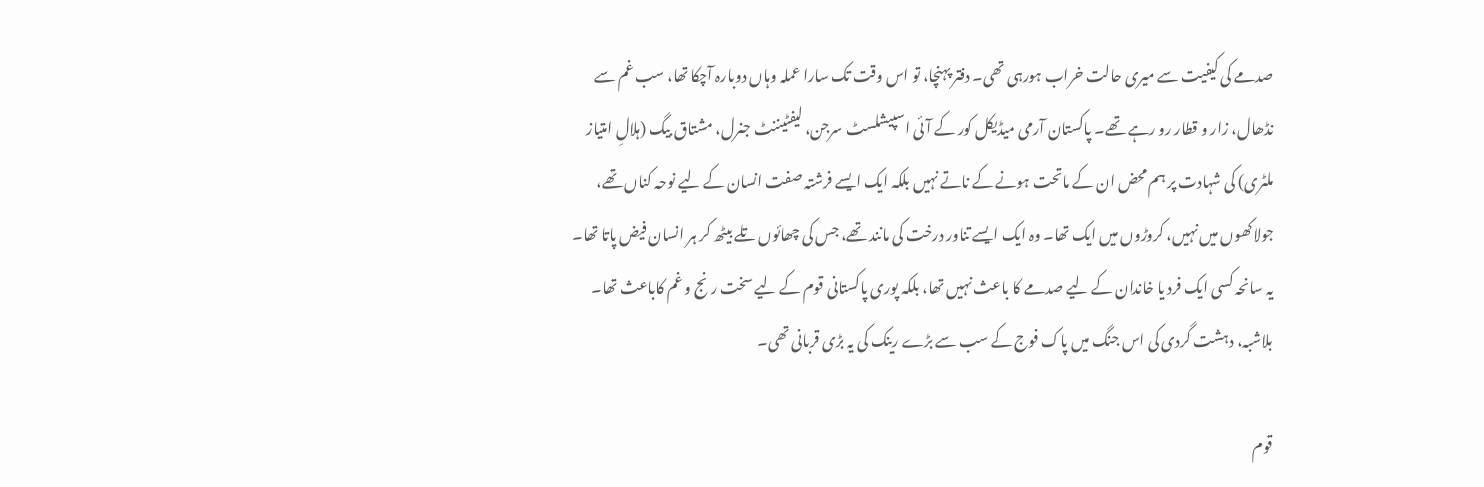صدمے کی کیفیت سے میری حالت خراب ہورہی تھی۔ دفتر پہنچا، تو اس وقت تک سارا عملہ وہاں دوبارہ آچکا تھا، سب غم سے نڈھال، زار و قطار رو رہے تھے۔ پاکستان آرمی میڈیکل کور کے آئی اسپیشلسٹ سرجن، لیفٹیننٹ جنرل، مشتاق بیگ (ہلالِ امتیاز ملٹری) کی شہادت پر ہم محض ان کے ماتحت ہونے کے ناتے نہیں بلکہ ایک ایسے فرشتہ صفت انسان کے لیے نوحہ کناں تھے، جولاکھوں میں نہیں، کروڑوں میں ایک تھا۔ وہ ایک ایسے تناور درخت کی مانند تھے، جس کی چھائوں تلے بیٹھ کر ہر انسان فیض پاتا تھا۔ یہ سانحہ کسی ایک فرد یا خاندان کے لیے صدمے کا باعث نہیں تھا، بلکہ پوری پاکستانی قوم کے لیے سخت رنج و غم کاباعث تھا۔ بلاشبہ، دہشت گردی کی اس جنگ میں پاک فوج کے سب سے بڑے رینک کی یہ بڑی قربانی تھی۔

قوم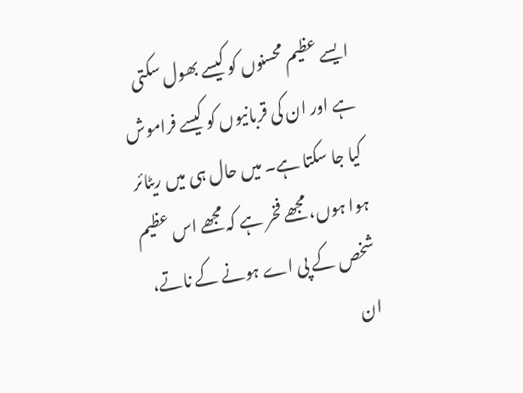ایسے عظیم محسنوں کو کیسے بھول سکتی ہے اور ان کی قربانیوں کو کیسے فراموش کیا جا سکتا ہے۔ میں حال ہی میں ریٹائر ہوا ہوں، مجھے فخر ہے کہ مجھے اس عظیم شخص کے پی اے ہونے کے ناتے، ان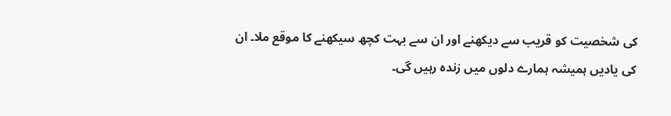کی شخصیت کو قریب سے دیکھنے اور ان سے بہت کچھ سیکھنے کا موقع ملا۔ ان کی یادیں ہمیشہ ہمارے دلوں میں زندہ رہیں گی۔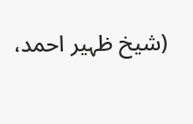(شیخ ظہیر احمد،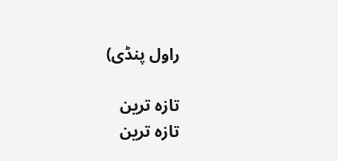راول پنڈی)

تازہ ترین
تازہ ترین